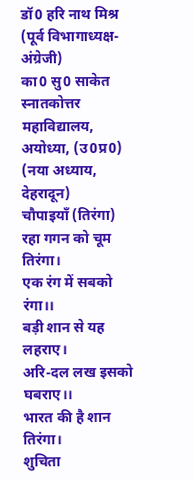डॉ0 हरि नाथ मिश्र
(पूर्व विभागाध्यक्ष-अंग्रेजी)
का0 सु0 साकेत स्नातकोत्तर महाविद्यालय,
अयोध्या, (उ0प्र0)
(नया अध्याय, देहरादून)
चौपाइयाँ (तिरंगा)
रहा गगन को चूम तिरंगा।
एक रंग में सबको रंगा।।
बड़ी शान से यह लहराए।
अरि-दल लख इसको घबराए।।
भारत की है शान तिरंगा।
शुचिता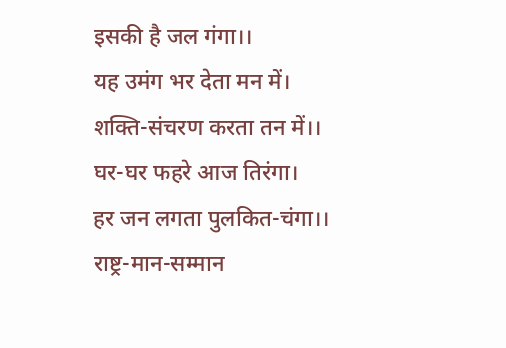इसकी है जल गंगा।।
यह उमंग भर देता मन में।
शक्ति-संचरण करता तन में।।
घर-घर फहरे आज तिरंगा।
हर जन लगता पुलकित-चंगा।।
राष्ट्र-मान-सम्मान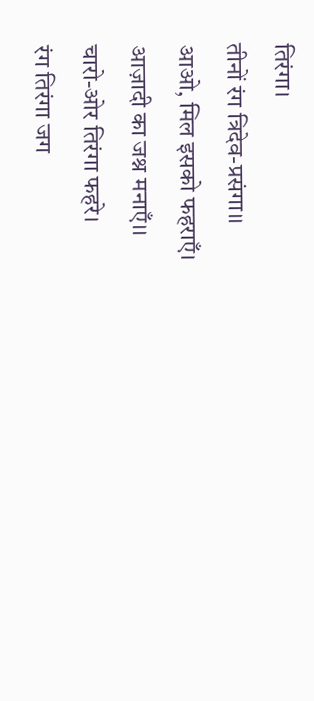तिरंगा।
तीनों रंग त्रिदेव-प्रसंगा।।
आओ, मिल इसको फहराएँ।
आज़ादी का जश्न मनाएँ।।
चारो-ओर तिरंगा फहरे।
रंग तिरंगा जग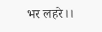भर लहरे।।